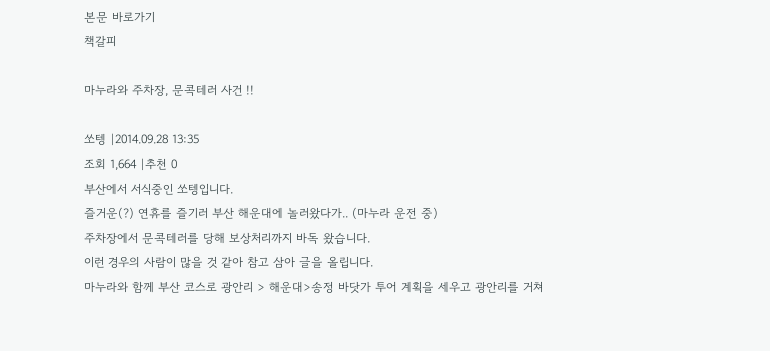본문 바로가기
책갈피

마누라와 주차장, 문콕테러 사건 !!

쏘텡 |2014.09.28 13:35
조회 1,664 |추천 0
부산에서 서식중인 쏘텡입니다.
즐거운(?) 연휴를 즐기러 부산 해운대에 놀러왔다가.. (마누라 운전 중)
주차장에서 문콕테러를 당해 보상처리까지 바독 왔습니다.
이런 경우의 사람이 많을 것 같아 참고 삼아 글을 올립니다.
마누라와 함께 부산 코스로 광안리 > 해운대>송정 바닷가 투어 계획을 세우고 광안리를 거쳐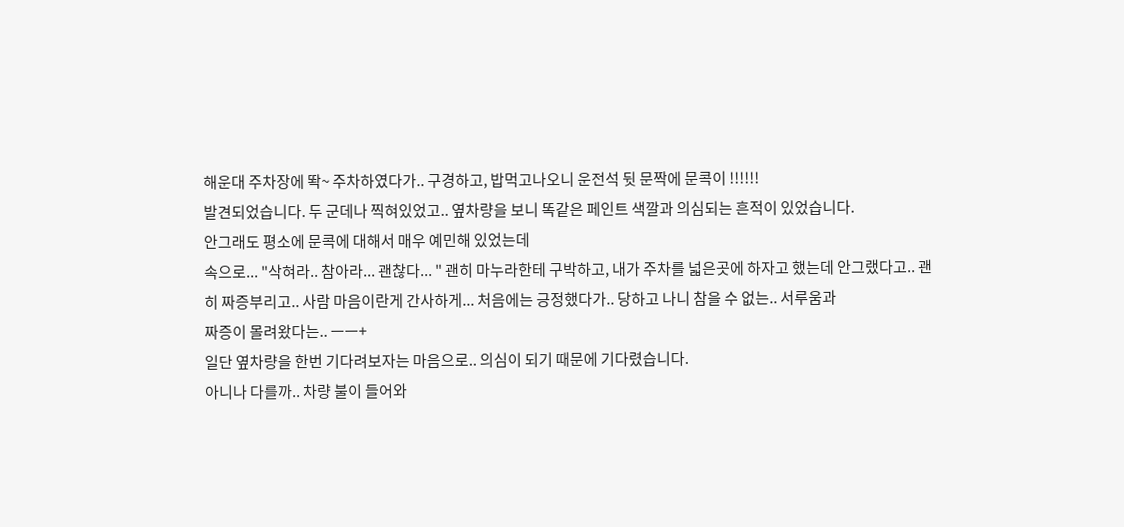해운대 주차장에 똭~ 주차하였다가.. 구경하고, 밥먹고나오니 운전석 뒷 문짝에 문콕이 !!!!!!
발견되었습니다. 두 군데나 찍혀있었고.. 옆차량을 보니 똑같은 페인트 색깔과 의심되는 흔적이 있었습니다.
안그래도 평소에 문콕에 대해서 매우 예민해 있었는데
속으로... "삭혀라.. 참아라... 괜찮다... " 괜히 마누라한테 구박하고, 내가 주차를 넓은곳에 하자고 했는데 안그랬다고.. 괜히 짜증부리고.. 사람 마음이란게 간사하게... 처음에는 긍정했다가.. 당하고 나니 참을 수 없는.. 서루움과
짜증이 몰려왔다는.. ㅡㅡ+
일단 옆차량을 한번 기다려보자는 마음으로.. 의심이 되기 때문에 기다렸습니다.
아니나 다를까.. 차량 불이 들어와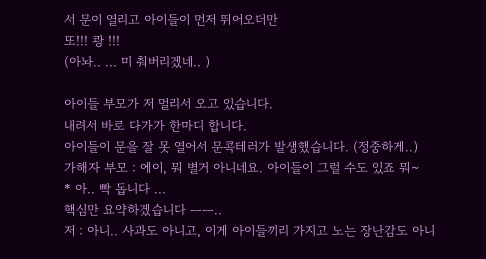서 문이 열리고 아이들이 먼저 뛰어오더만
또!!! 쾅 !!!
(아놔.. ... 미 춰버리겠네.. )

아이들 부모가 저 멀리서 오고 있습니다.
내려서 바로 다가가 한마디 합니다.
아이들이 문을 잘 못 열어서 문콕테러가 발생했습니다. (정중하게..)
가해자 부모 : 에이, 뭐 별거 아니네요. 아이들이 그럴 수도 있죠 뭐~
* 아.. 빡 돕니다 ...
핵심만 요약하겠습니다 ㅡㅡ..
저 : 아니.. 사과도 아니고, 이게 아이들끼리 가지고 노는 장난감도 아니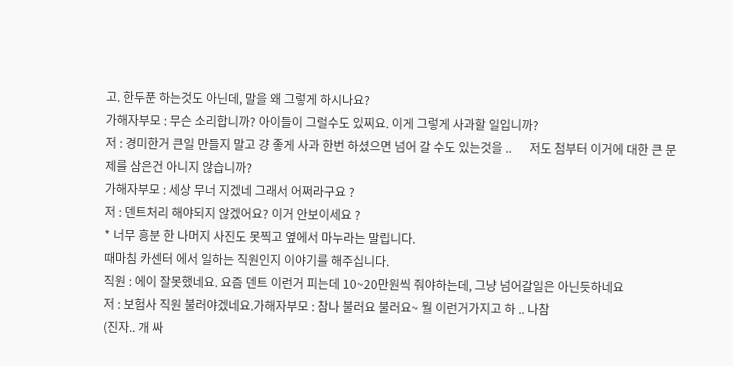고. 한두푼 하는것도 아닌데, 말을 왜 그렇게 하시나요?
가해자부모 : 무슨 소리합니까? 아이들이 그럴수도 있찌요. 이게 그렇게 사과할 일입니까?
저 : 경미한거 큰일 만들지 말고 걍 좋게 사과 한번 하셨으면 넘어 갈 수도 있는것을 ..      저도 첨부터 이거에 대한 큰 문제를 삼은건 아니지 않습니까?
가해자부모 : 세상 무너 지겠네 그래서 어쩌라구요 ?
저 : 덴트처리 해야되지 않겠어요? 이거 안보이세요 ?
* 너무 흥분 한 나머지 사진도 못찍고 옆에서 마누라는 말립니다.
때마침 카센터 에서 일하는 직원인지 이야기를 해주십니다.
직원 : 에이 잘못했네요. 요즘 덴트 이런거 피는데 10~20만원씩 줘야하는데, 그냥 넘어갈일은 아닌듯하네요
저 : 보험사 직원 불러야겠네요.가해자부모 : 참나 불러요 불러요~ 뭘 이런거가지고 하 .. 나참
(진자.. 개 싸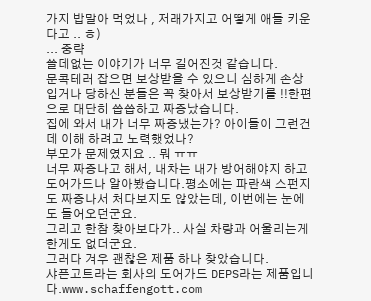가지 밥말아 먹었나 , 저래가지고 어떻게 애들 키운다고 .. ㅎ)
... 중략
쓸데없는 이야기가 너무 길어진것 같습니다.
문콕테러 잡으면 보상받을 수 있으니 심하게 손상 입거나 당하신 분들은 꼭 찾아서 보상받기를 !!한편으로 대단히 씁씁하고 짜증났습니다.
집에 와서 내가 너무 짜증냈는가? 아이들이 그런건데 이해 하려고 노력했었나?
부모가 문제였지요 .. 뭐 ㅠㅠ
너무 짜증나고 해서, 내차는 내가 방어해야지 하고 도어가드나 알아봤습니다.평소에는 파란색 스펀지도 짜증나서 처다보지도 않았는데, 이번에는 눈에도 들어오던군요.
그리고 한참 찾아보다가.. 사실 차량과 어울리는게 한게도 없더군요.
그러다 겨우 괜찮은 제품 하나 찾았습니다.
샤픈고트라는 회사의 도어가드 DEPS라는 제품입니다.www.schaffengott.com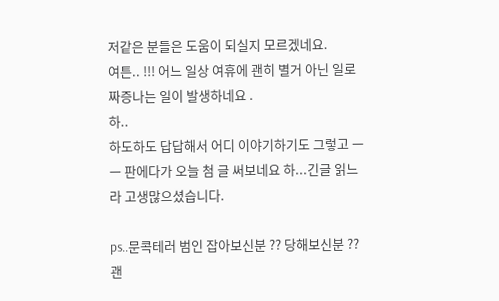저같은 분들은 도움이 되실지 모르겠네요.
여튼.. !!! 어느 일상 여휴에 괜히 별거 아닌 일로 짜증나는 일이 발생하네요 .
하..
하도하도 답답해서 어디 이야기하기도 그렇고 ㅡㅡ 판에다가 오늘 첨 글 써보네요 하...긴글 읽느라 고생많으셨습니다.

ps..문콕테러 범인 잡아보신분 ?? 당해보신분 ??
괜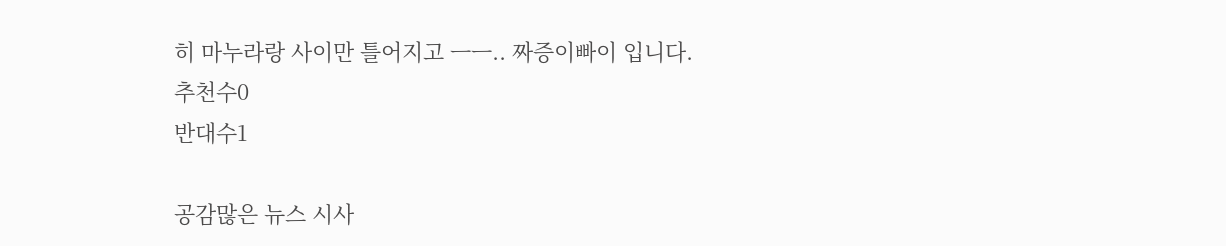히 마누라랑 사이만 틀어지고 ㅡㅡ.. 짜증이빠이 입니다.
추천수0
반대수1

공감많은 뉴스 시사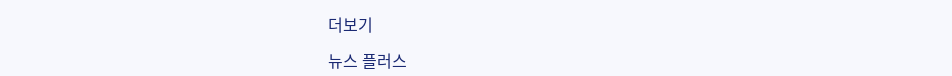더보기

뉴스 플러스